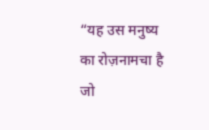“यह उस मनुष्य का रोज़नामचा है जो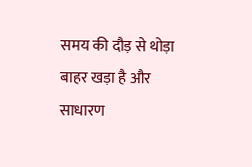समय की दौड़ से थोड़ा बाहर खड़ा है और साधारण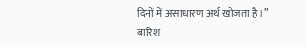दिनों में असाधारण अर्थ खोजता है।”
बारिश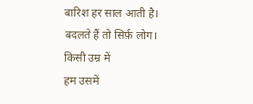बारिश हर साल आती है।
बदलते हैं तो सिर्फ़ लोग।
किसी उम्र में
हम उसमें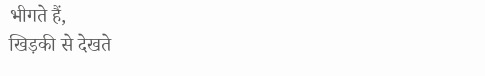भीगते हैं,
खिड़की से देखते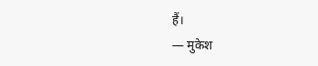हैं।
— मुकेश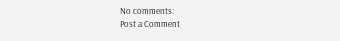No comments:
Post a Comment